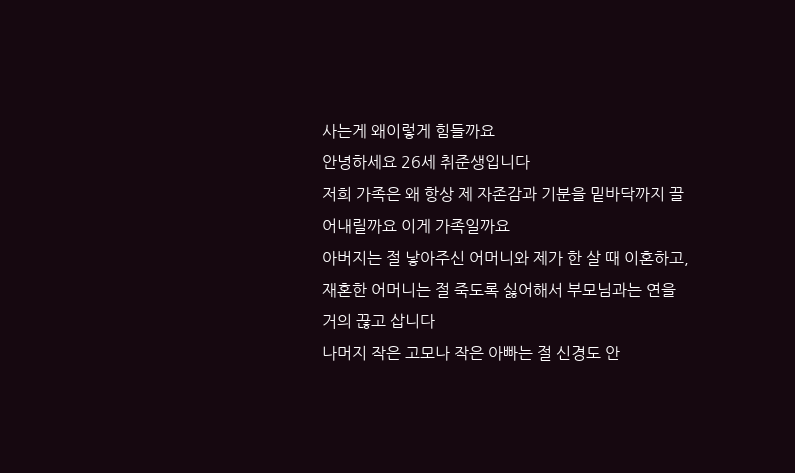사는게 왜이렇게 힘들까요
안녕하세요 26세 취준생입니다
저희 가족은 왜 항상 제 자존감과 기분을 밑바닥까지 끌어내릴까요 이게 가족일까요
아버지는 절 낳아주신 어머니와 제가 한 살 때 이혼하고, 재혼한 어머니는 절 죽도록 싫어해서 부모님과는 연을 거의 끊고 삽니다
나머지 작은 고모나 작은 아빠는 절 신경도 안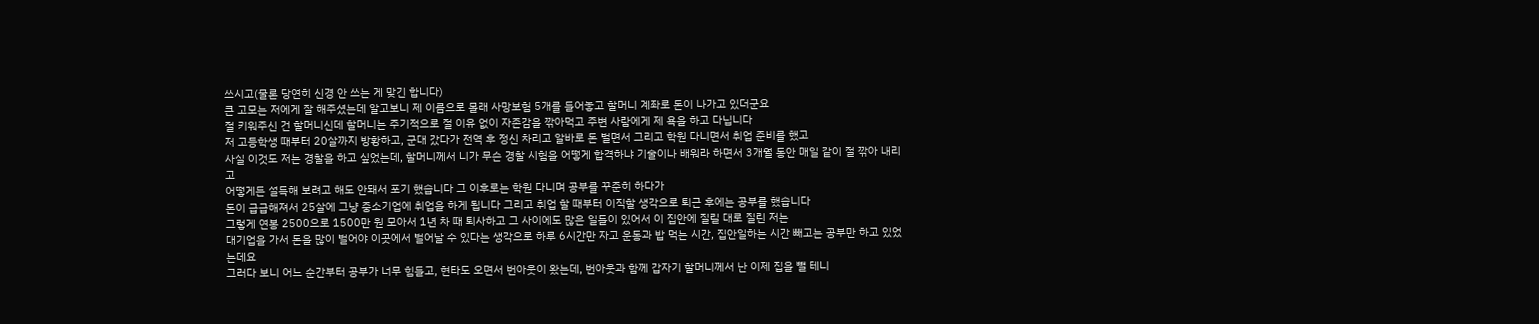쓰시고(물론 당연히 신경 안 쓰는 게 맞긴 합니다)
큰 고모는 저에게 잘 해주셨는데 알고보니 제 이름으로 몰래 사망보험 5개를 들어놓고 할머니 계좌로 돈이 나가고 있더군요
절 키워주신 건 할머니신데 할머니는 주기적으로 절 이유 없이 자존감을 깎아먹고 주변 사람에게 제 욕을 하고 다닙니다
저 고등학생 때부터 20살까지 방황하고, 군대 갔다가 전역 후 정신 차리고 알바로 돈 벌면서 그리고 학원 다니면서 취업 준비를 했고
사실 이것도 저는 경찰을 하고 싶었는데, 할머니께서 니가 무슨 경찰 시험을 어떻게 합격하냐 기술이나 배워라 하면서 3개월 동안 매일 같이 절 깎아 내리고
어떻게든 설득해 보려고 해도 안돼서 포기 했습니다 그 이후로는 학원 다니며 공부를 꾸준히 하다가
돈이 급급해져서 25살에 그냥 중소기업에 취업을 하게 됩니다 그리고 취업 할 때부터 이직할 생각으로 퇴근 후에는 공부를 했습니다
그렇게 연봉 2500으로 1500만 원 모아서 1년 차 때 퇴사하고 그 사이에도 많은 일들이 있어서 이 집안에 질릴 대로 질린 저는
대기업을 가서 돈을 많이 벌어야 이곳에서 벌어날 수 있다는 생각으로 하루 6시간만 자고 운동과 밥 먹는 시간, 집안일하는 시간 빼고는 공부만 하고 있었는데요
그러다 보니 어느 순간부터 공부가 너무 힘들고, 현타도 오면서 번아웃이 왔는데, 번아웃과 함께 갑자기 할머니께서 난 이제 집을 뺄 테니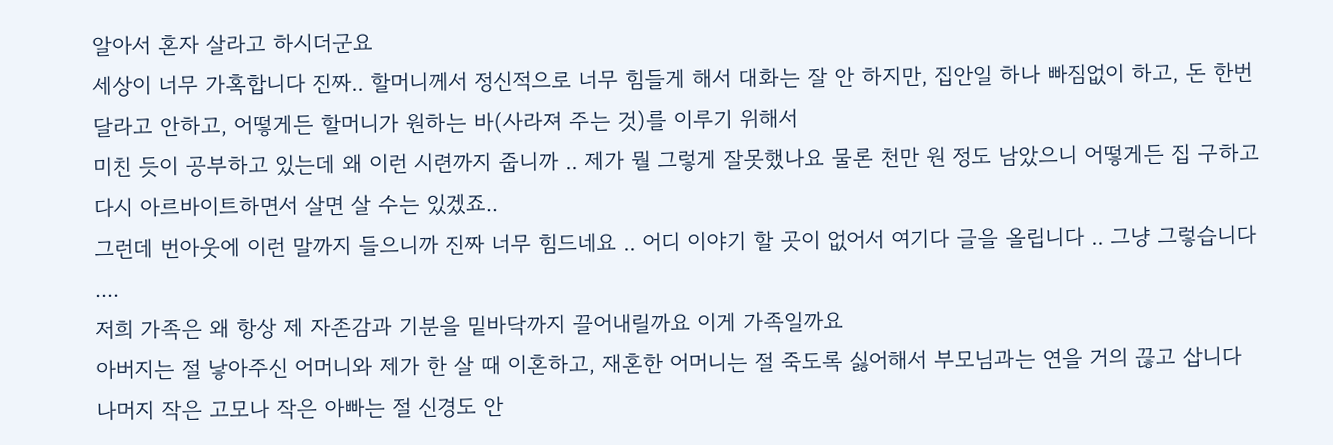알아서 혼자 살라고 하시더군요
세상이 너무 가혹합니다 진짜.. 할머니께서 정신적으로 너무 힘들게 해서 대화는 잘 안 하지만, 집안일 하나 빠짐없이 하고, 돈 한번 달라고 안하고, 어떻게든 할머니가 원하는 바(사라져 주는 것)를 이루기 위해서
미친 듯이 공부하고 있는데 왜 이런 시련까지 줍니까 .. 제가 뭘 그렇게 잘못했나요 물론 천만 원 정도 남았으니 어떻게든 집 구하고 다시 아르바이트하면서 살면 살 수는 있겠죠..
그런데 번아웃에 이런 말까지 들으니까 진짜 너무 힘드네요 .. 어디 이야기 할 곳이 없어서 여기다 글을 올립니다 .. 그냥 그렇습니다 ....
저희 가족은 왜 항상 제 자존감과 기분을 밑바닥까지 끌어내릴까요 이게 가족일까요
아버지는 절 낳아주신 어머니와 제가 한 살 때 이혼하고, 재혼한 어머니는 절 죽도록 싫어해서 부모님과는 연을 거의 끊고 삽니다
나머지 작은 고모나 작은 아빠는 절 신경도 안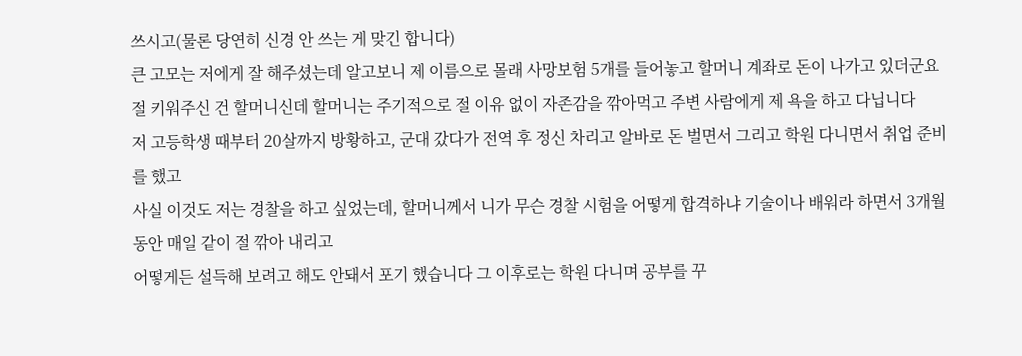쓰시고(물론 당연히 신경 안 쓰는 게 맞긴 합니다)
큰 고모는 저에게 잘 해주셨는데 알고보니 제 이름으로 몰래 사망보험 5개를 들어놓고 할머니 계좌로 돈이 나가고 있더군요
절 키워주신 건 할머니신데 할머니는 주기적으로 절 이유 없이 자존감을 깎아먹고 주변 사람에게 제 욕을 하고 다닙니다
저 고등학생 때부터 20살까지 방황하고, 군대 갔다가 전역 후 정신 차리고 알바로 돈 벌면서 그리고 학원 다니면서 취업 준비를 했고
사실 이것도 저는 경찰을 하고 싶었는데, 할머니께서 니가 무슨 경찰 시험을 어떻게 합격하냐 기술이나 배워라 하면서 3개월 동안 매일 같이 절 깎아 내리고
어떻게든 설득해 보려고 해도 안돼서 포기 했습니다 그 이후로는 학원 다니며 공부를 꾸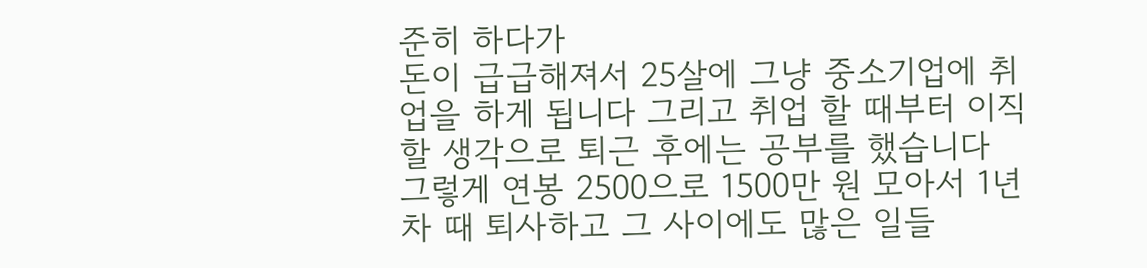준히 하다가
돈이 급급해져서 25살에 그냥 중소기업에 취업을 하게 됩니다 그리고 취업 할 때부터 이직할 생각으로 퇴근 후에는 공부를 했습니다
그렇게 연봉 2500으로 1500만 원 모아서 1년 차 때 퇴사하고 그 사이에도 많은 일들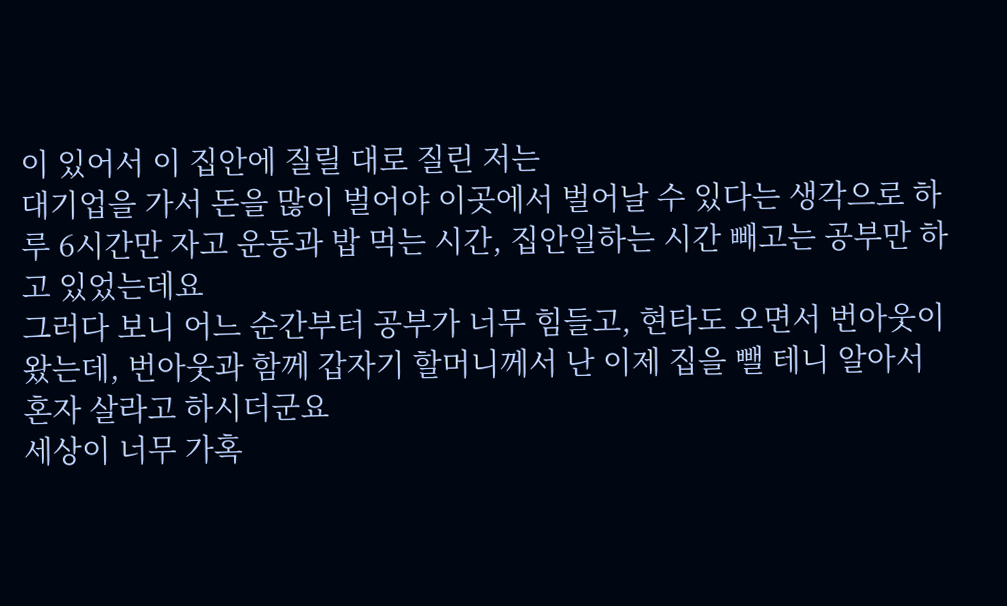이 있어서 이 집안에 질릴 대로 질린 저는
대기업을 가서 돈을 많이 벌어야 이곳에서 벌어날 수 있다는 생각으로 하루 6시간만 자고 운동과 밥 먹는 시간, 집안일하는 시간 빼고는 공부만 하고 있었는데요
그러다 보니 어느 순간부터 공부가 너무 힘들고, 현타도 오면서 번아웃이 왔는데, 번아웃과 함께 갑자기 할머니께서 난 이제 집을 뺄 테니 알아서 혼자 살라고 하시더군요
세상이 너무 가혹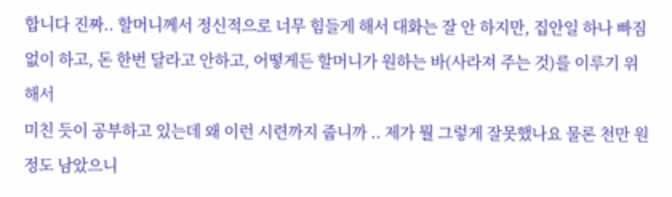합니다 진짜.. 할머니께서 정신적으로 너무 힘들게 해서 대화는 잘 안 하지만, 집안일 하나 빠짐없이 하고, 돈 한번 달라고 안하고, 어떻게든 할머니가 원하는 바(사라져 주는 것)를 이루기 위해서
미친 듯이 공부하고 있는데 왜 이런 시련까지 줍니까 .. 제가 뭘 그렇게 잘못했나요 물론 천만 원 정도 남았으니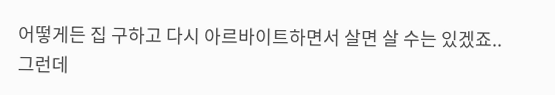어떻게든 집 구하고 다시 아르바이트하면서 살면 살 수는 있겠죠..
그런데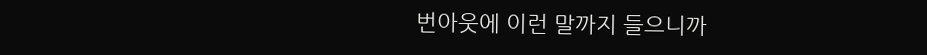번아웃에 이런 말까지 들으니까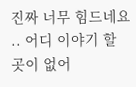진짜 너무 힘드네요 .. 어디 이야기 할 곳이 없어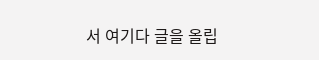서 여기다 글을 올립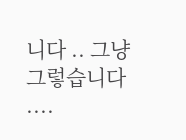니다 .. 그냥 그렇습니다 ....